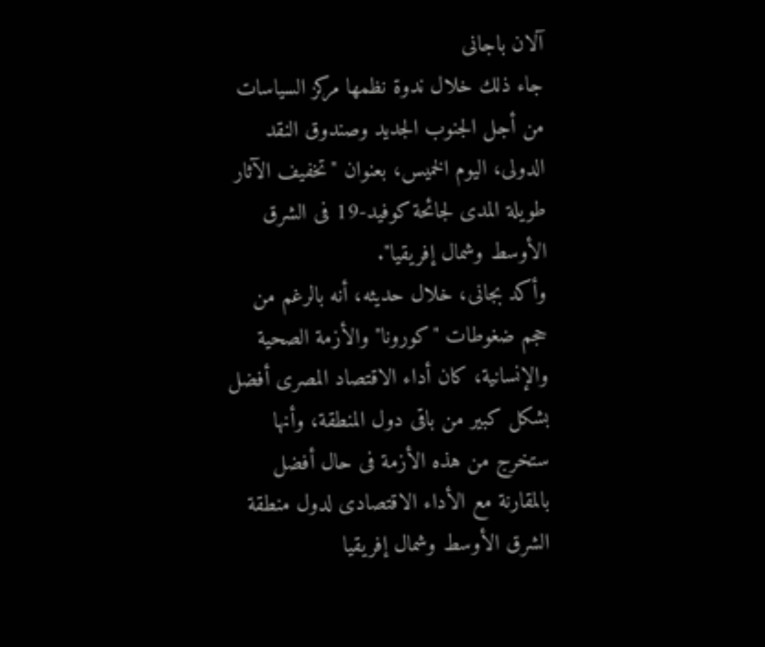آلان باجانى
جاء ذلك خلال ندوة نظمها مركز السياسات من أجل الجنوب الجديد وصندوق النقد الدولى، اليوم الخميس، بعنوان "تخفيف الآثار طويلة المدى لجائحة كوفيد-19 فى الشرق الأوسط وشمال إفريقيا".
وأكد بجانى، خلال حديثه، أنه بالرغم من حجم ضغوطات "كورونا" والأزمة الصحية والإنسانية، كان أداء الاقتصاد المصرى أفضل بشكل كبير من باقى دول المنطقة، وأنها ستخرج من هذه الأزمة فى حال أفضل بالمقارنة مع الأداء الاقتصادى لدول منطقة الشرق الأوسط وشمال إفريقيا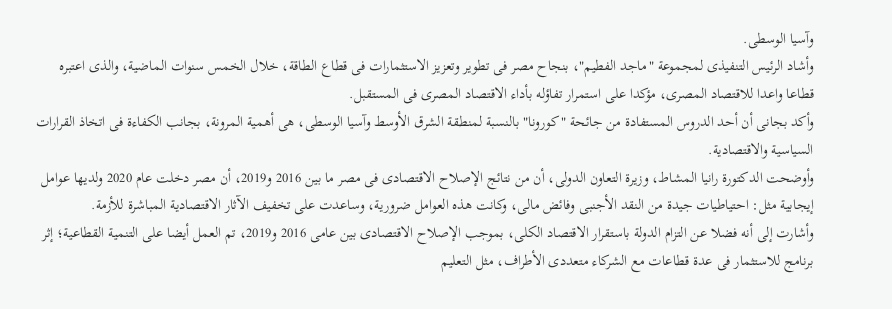وآسيا الوسطى.
وأشاد الرئيس التنفيذى لمجموعة "ماجد الفطيم"، بنجاح مصر فى تطوير وتعزيز الاستثمارات فى قطاع الطاقة، خلال الخمس سنوات الماضية، والذى اعتبره قطاعا واعدا للاقتصاد المصرى، مؤكدا على استمرار تفاؤله بأداء الاقتصاد المصرى فى المستقبل.
وأكد بجانى أن أحد الدروس المستفادة من جائحة "كورونا" بالنسبة لمنطقة الشرق الأوسط وآسيا الوسطى، هى أهمية المرونة، بجانب الكفاءة فى اتخاذ القرارات السياسية والاقتصادية.
وأوضحت الدكتورة رانيا المشاط، وزيرة التعاون الدولى، أن من نتائج الإصلاح الاقتصادى فى مصر ما بين 2016 و2019، أن مصر دخلت عام 2020 ولديها عوامل إيجابية مثل: احتياطيات جيدة من النقد الأجنبى وفائض مالى، وكانت هذه العوامل ضرورية، وساعدت على تخفيف الآثار الاقتصادية المباشرة للأزمة.
وأشارت إلى أنه فضلا عن التزام الدولة باستقرار الاقتصاد الكلى، بموجب الإصلاح الاقتصادى بين عامى 2016 و2019، تم العمل أيضا على التنمية القطاعية؛ إثر برنامج للاستثمار فى عدة قطاعات مع الشركاء متعددى الأطراف، مثل التعليم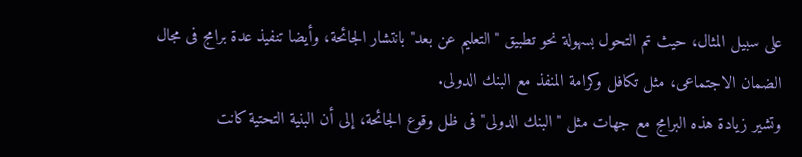على سبيل المثال، حيث تم التحول بسهولة نحو تطبيق "التعليم عن بعد" بانتشار الجائحة، وأيضا تنفيذ عدة برامج فى مجال الضمان الاجتماعى، مثل تكافل وكرامة المنفذ مع البنك الدولى.
وتشير زيادة هذه البرامج مع جهات مثل "البنك الدولى" فى ظل وقوع الجائحة، إلى أن البنية التحتية كانت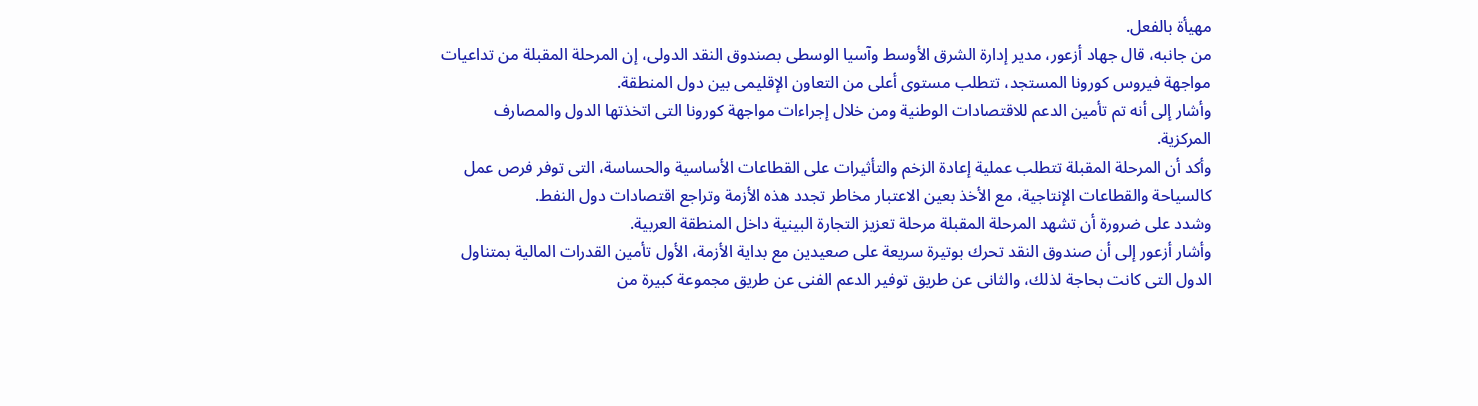مهيأة بالفعل.
من جانبه، قال جهاد أزعور، مدير إدارة الشرق الأوسط وآسيا الوسطى بصندوق النقد الدولى، إن المرحلة المقبلة من تداعيات مواجهة فيروس كورونا المستجد، تتطلب مستوى أعلى من التعاون الإقليمى بين دول المنطقة.
وأشار إلى أنه تم تأمين الدعم للاقتصادات الوطنية ومن خلال إجراءات مواجهة كورونا التى اتخذتها الدول والمصارف المركزية.
وأكد أن المرحلة المقبلة تتطلب عملية إعادة الزخم والتأثيرات على القطاعات الأساسية والحساسة، التى توفر فرص عمل كالسياحة والقطاعات الإنتاجية، مع الأخذ بعين الاعتبار مخاطر تجدد هذه الأزمة وتراجع اقتصادات دول النفط.
وشدد على ضرورة أن تشهد المرحلة المقبلة مرحلة تعزيز التجارة البينية داخل المنطقة العربية.
وأشار أزعور إلى أن صندوق النقد تحرك بوتيرة سريعة على صعيدين مع بداية الأزمة، الأول تأمين القدرات المالية بمتناول الدول التى كانت بحاجة لذلك، والثانى عن طريق توفير الدعم الفنى عن طريق مجموعة كبيرة من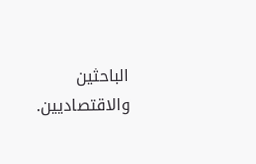الباحثين والاقتصاديين.